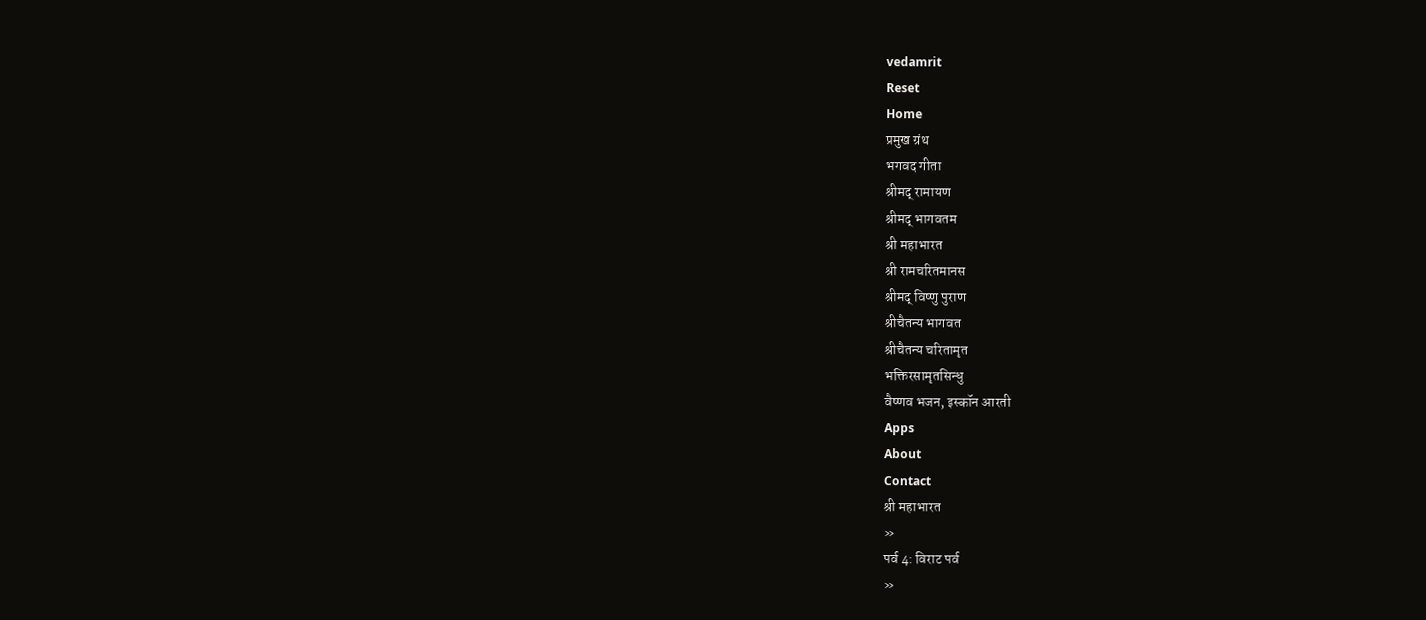vedamrit
Reset
Home
प्रमुख ग्रंथ
भगवद गीता
श्रीमद् रामायण
श्रीमद् भागवतम
श्री महाभारत
श्री रामचरितमानस
श्रीमद् विष्णु पुराण
श्रीचैतन्य भागवत
श्रीचैतन्य चरितामृत
भक्तिरसामृतसिन्धु
वैष्णव भजन, इस्कॉन आरती
Apps
About
Contact
श्री महाभारत
»
पर्व 4: विराट पर्व
»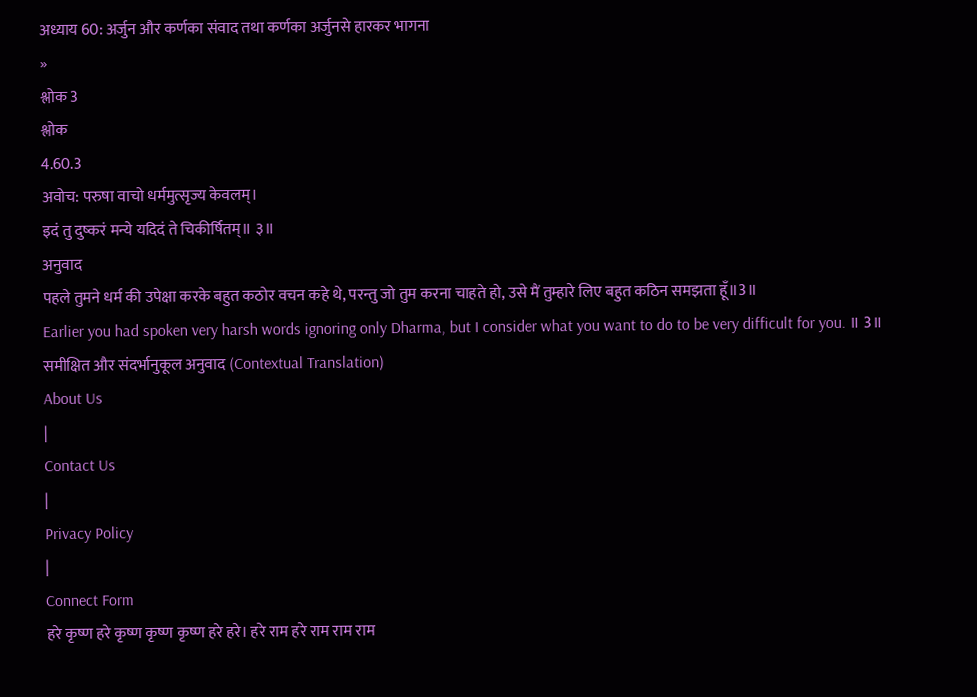अध्याय 60: अर्जुन और कर्णका संवाद तथा कर्णका अर्जुनसे हारकर भागना
»
श्लोक 3
श्लोक
4.60.3
अवोच: परुषा वाचो धर्ममुत्सृज्य केवलम्।
इदं तु दुष्करं मन्ये यदिदं ते चिकीर्षितम्॥ ३॥
अनुवाद
पहले तुमने धर्म की उपेक्षा करके बहुत कठोर वचन कहे थे, परन्तु जो तुम करना चाहते हो, उसे मैं तुम्हारे लिए बहुत कठिन समझता हूँ॥3॥
Earlier you had spoken very harsh words ignoring only Dharma, but I consider what you want to do to be very difficult for you. ॥ 3॥
समीक्षित और संदर्भानुकूल अनुवाद (Contextual Translation)
About Us
|
Contact Us
|
Privacy Policy
|
Connect Form
हरे कृष्ण हरे कृष्ण कृष्ण कृष्ण हरे हरे। हरे राम हरे राम राम राम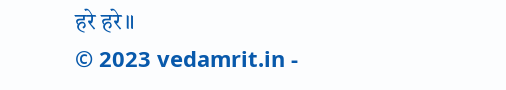हरे हरे॥
© 2023 vedamrit.in -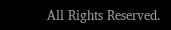All Rights Reserved.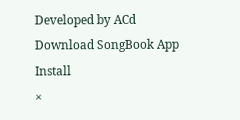Developed by ACd
Download SongBook App
Install
×